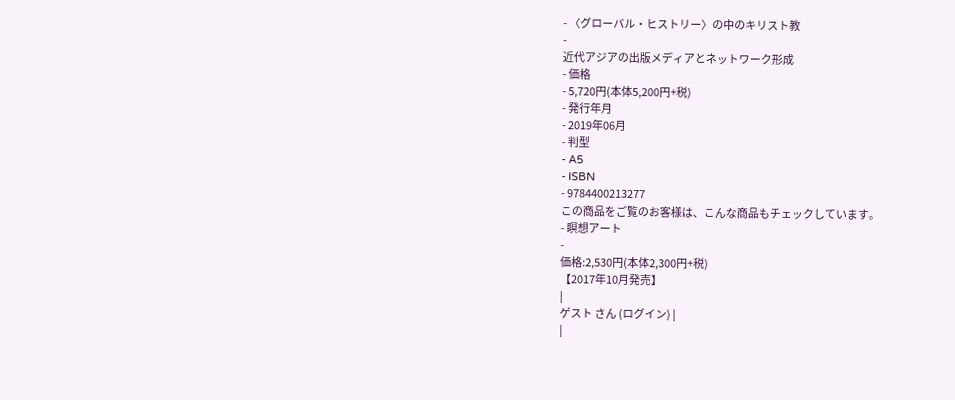- 〈グローバル・ヒストリー〉の中のキリスト教
-
近代アジアの出版メディアとネットワーク形成
- 価格
- 5,720円(本体5,200円+税)
- 発行年月
- 2019年06月
- 判型
- A5
- ISBN
- 9784400213277
この商品をご覧のお客様は、こんな商品もチェックしています。
- 瞑想アート
-
価格:2,530円(本体2,300円+税)
【2017年10月発売】
|
ゲスト さん (ログイン) |
|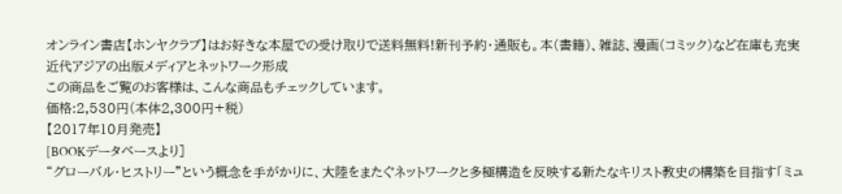オンライン書店【ホンヤクラブ】はお好きな本屋での受け取りで送料無料!新刊予約・通販も。本(書籍)、雑誌、漫画(コミック)など在庫も充実
近代アジアの出版メディアとネットワーク形成
この商品をご覧のお客様は、こんな商品もチェックしています。
価格:2,530円(本体2,300円+税)
【2017年10月発売】
[BOOKデータベースより]
“グローバル・ヒストリー”という概念を手がかりに、大陸をまたぐネットワークと多極構造を反映する新たなキリスト教史の構築を目指す「ミュ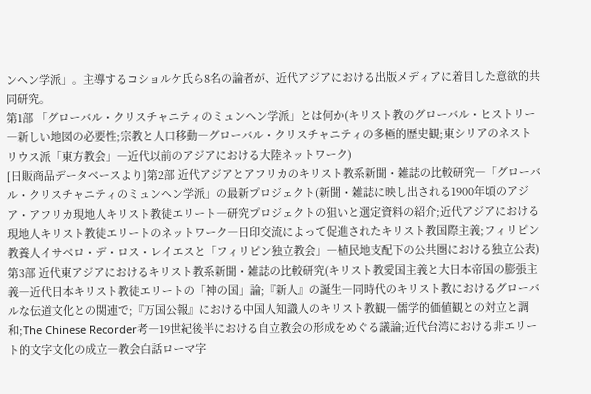ンヘン学派」。主導するコショルケ氏ら8名の論者が、近代アジアにおける出版メディアに着目した意欲的共同研究。
第1部 「グローバル・クリスチャニティのミュンヘン学派」とは何か(キリスト教のグローバル・ヒストリー―新しい地図の必要性;宗教と人口移動―グローバル・クリスチャニティの多極的歴史観;東シリアのネストリウス派「東方教会」―近代以前のアジアにおける大陸ネットワーク)
[日販商品データベースより]第2部 近代アジアとアフリカのキリスト教系新聞・雑誌の比較研究―「グローバル・クリスチャニティのミュンヘン学派」の最新プロジェクト(新聞・雑誌に映し出される1900年頃のアジア・アフリカ現地人キリスト教徒エリート―研究プロジェクトの狙いと選定資料の紹介;近代アジアにおける現地人キリスト教徒エリートのネットワーク―日印交流によって促進されたキリスト教国際主義;フィリピン教養人イサベロ・デ・ロス・レイエスと「フィリピン独立教会」―植民地支配下の公共圏における独立公表)
第3部 近代東アジアにおけるキリスト教系新聞・雑誌の比較研究(キリスト教愛国主義と大日本帝国の膨張主義―近代日本キリスト教徒エリートの「神の国」論;『新人』の誕生―同時代のキリスト教におけるグローバルな伝道文化との関連で;『万国公報』における中国人知識人のキリスト教観―儒学的価値観との対立と調和;The Chinese Recorder考―19世紀後半における自立教会の形成をめぐる議論;近代台湾における非エリート的文字文化の成立―教会白話ローマ字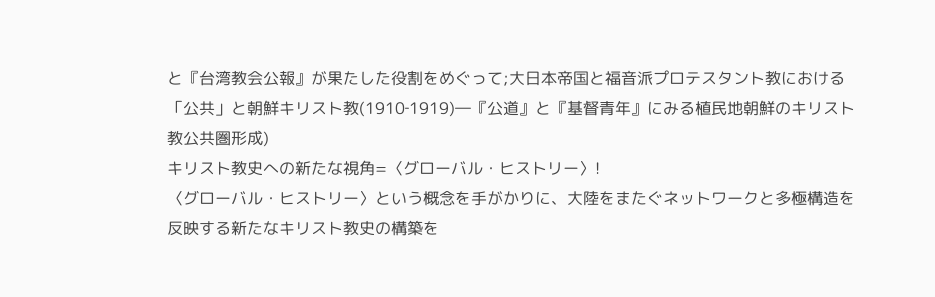と『台湾教会公報』が果たした役割をめぐって;大日本帝国と福音派プロテスタント教における「公共」と朝鮮キリスト教(1910‐1919)―『公道』と『基督青年』にみる植民地朝鮮のキリスト教公共圏形成)
キリスト教史への新たな視角=〈グローバル・ヒストリー〉!
〈グローバル・ヒストリー〉という概念を手がかりに、大陸をまたぐネットワークと多極構造を反映する新たなキリスト教史の構築を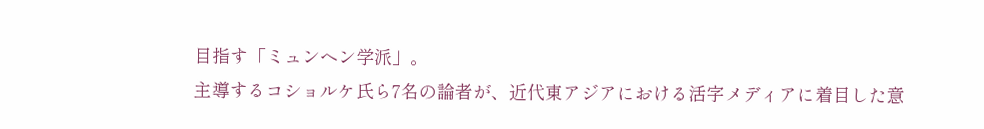目指す「ミュンヘン学派」。
主導するコショルケ氏ら7名の論者が、近代東アジアにおける活字メディアに着目した意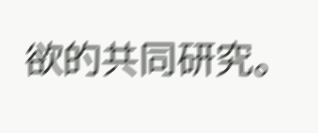欲的共同研究。